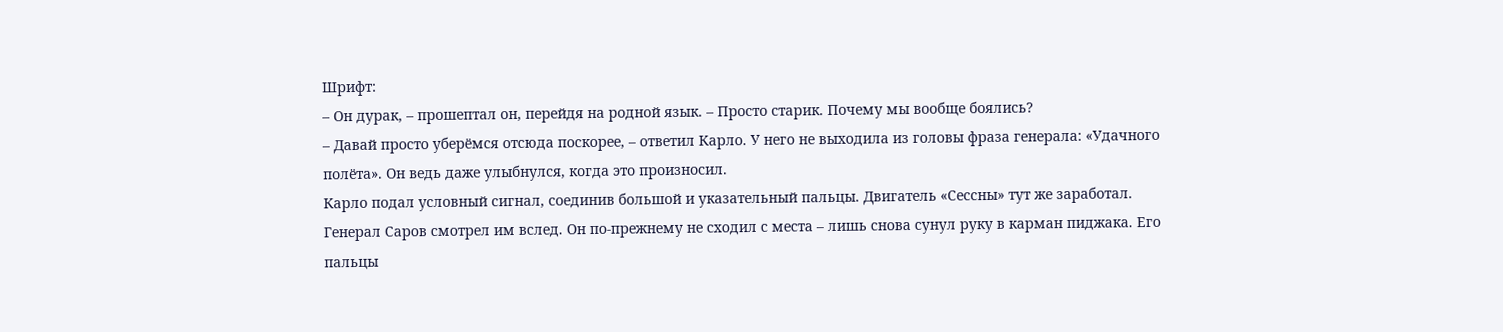Шрифт:
– Он дурак, – прошептал он, перейдя на родной язык. – Просто старик. Почему мы вообще боялись?
– Давай просто уберёмся отсюда поскорее, – ответил Карло. У него не выходила из головы фраза генерала: «Удачного полёта». Он ведь даже улыбнулся, когда это произносил.
Карло подал условный сигнал, соединив большой и указательный пальцы. Двигатель «Сессны» тут же заработал.
Генерал Саров смотрел им вслед. Он по-прежнему не сходил с места – лишь снова сунул руку в карман пиджака. Его пальцы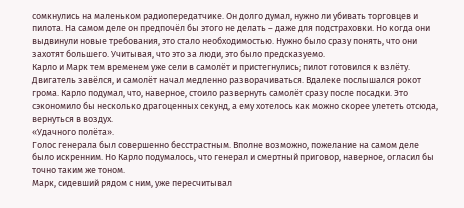сомкнулись на маленьком радиопередатчике. Он долго думал, нужно ли убивать торговцев и пилота. На самом деле он предпочёл бы этого не делать – даже для подстраховки. Но когда они выдвинули новые требования, это стало необходимостью. Нужно было сразу понять, что они захотят большего. Учитывая, что это за люди, это было предсказуемо.
Карло и Марк тем временем уже сели в самолёт и пристегнулись; пилот готовился к взлёту. Двигатель завёлся, и самолёт начал медленно разворачиваться. Вдалеке послышался рокот грома. Карло подумал, что, наверное, стоило развернуть самолёт сразу после посадки. Это сэкономило бы несколько драгоценных секунд, а ему хотелось как можно скорее улететь отсюда, вернуться в воздух.
«Удачного полёта».
Голос генерала был совершенно бесстрастным. Вполне возможно, пожелание на самом деле было искренним. Но Карло подумалось, что генерал и смертный приговор, наверное, огласил бы точно таким же тоном.
Марк, сидевший рядом с ним, уже пересчитывал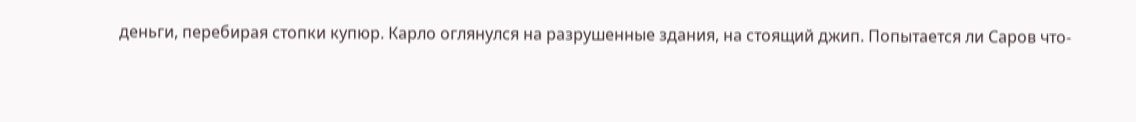деньги, перебирая стопки купюр. Карло оглянулся на разрушенные здания, на стоящий джип. Попытается ли Саров что-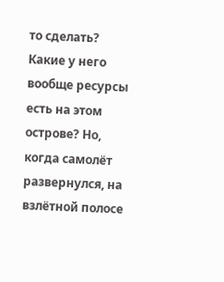то сделать? Какие у него вообще ресурсы есть на этом острове? Но, когда самолёт развернулся, на взлётной полосе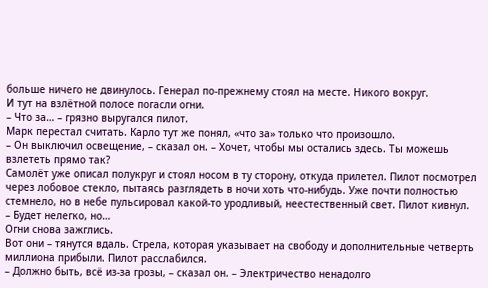больше ничего не двинулось. Генерал по-прежнему стоял на месте. Никого вокруг.
И тут на взлётной полосе погасли огни.
– Что за… – грязно выругался пилот.
Марк перестал считать. Карло тут же понял, «что за» только что произошло.
– Он выключил освещение, – сказал он. – Хочет, чтобы мы остались здесь. Ты можешь взлететь прямо так?
Самолёт уже описал полукруг и стоял носом в ту сторону, откуда прилетел. Пилот посмотрел через лобовое стекло, пытаясь разглядеть в ночи хоть что-нибудь. Уже почти полностью стемнело, но в небе пульсировал какой-то уродливый, неестественный свет. Пилот кивнул.
– Будет нелегко, но…
Огни снова зажглись.
Вот они – тянутся вдаль. Стрела, которая указывает на свободу и дополнительные четверть миллиона прибыли. Пилот расслабился.
– Должно быть, всё из-за грозы, – сказал он. – Электричество ненадолго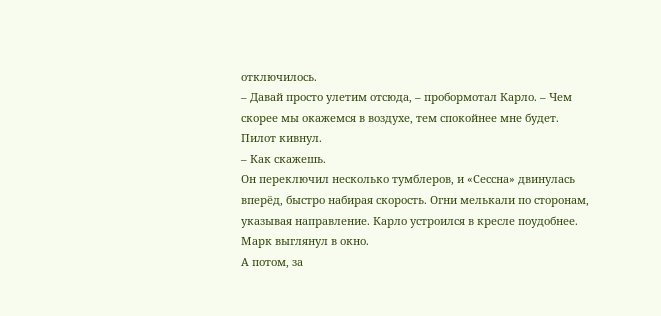отключилось.
– Давай просто улетим отсюда, – пробормотал Карло. – Чем скорее мы окажемся в воздухе, тем спокойнее мне будет.
Пилот кивнул.
– Как скажешь.
Он переключил несколько тумблеров, и «Сессна» двинулась вперёд, быстро набирая скорость. Огни мелькали по сторонам, указывая направление. Карло устроился в кресле поудобнее. Марк выглянул в окно.
А потом, за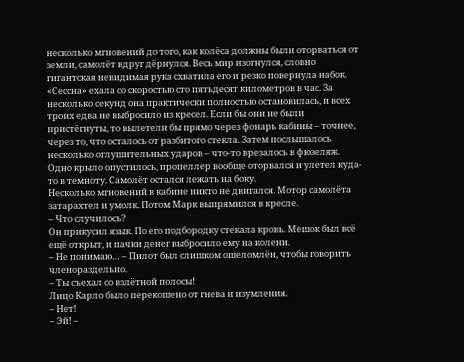несколько мгновений до того, как колёса должны были оторваться от земли, самолёт вдруг дёрнулся. Весь мир изогнулся, словно гигантская невидимая рука схватила его и резко повернула набок. «Сессна» ехала со скоростью сто пятьдесят километров в час. За несколько секунд она практически полностью остановилась, и всех троих едва не выбросило из кресел. Если бы они не были пристёгнуты, то вылетели бы прямо через фонарь кабины – точнее, через то, что осталось от разбитого стекла. Затем послышалось несколько оглушительных ударов – что-то врезалось в фюзеляж. Одно крыло опустилось, пропеллер вообще оторвался и улетел куда-то в темноту. Самолёт остался лежать на боку.
Несколько мгновений в кабине никто не двигался. Мотор самолёта затарахтел и умолк. Потом Марк выпрямился в кресле.
– Что случилось?
Он прикусил язык. По его подбородку стекала кровь. Мешок был всё ещё открыт, и пачки денег выбросило ему на колени.
– Не понимаю… – Пилот был слишком ошеломлён, чтобы говорить членораздельно.
– Ты съехал со взлётной полосы!
Лицо Карло было перекошено от гнева и изумления.
– Нет!
– Эй! –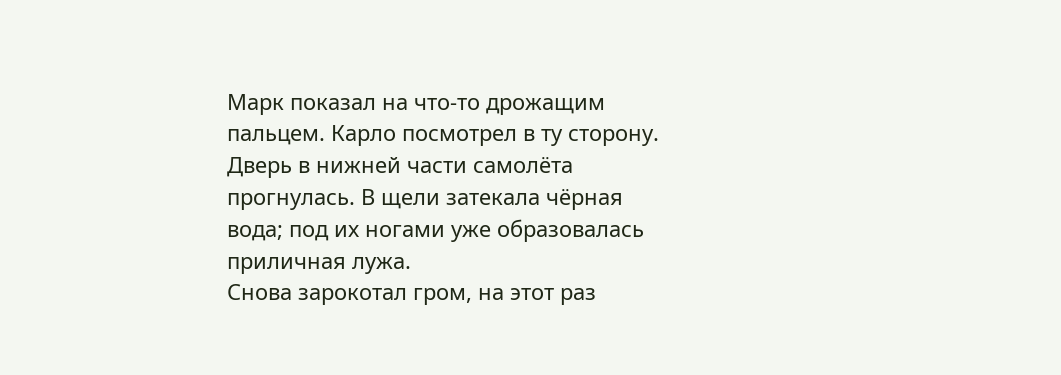Марк показал на что-то дрожащим пальцем. Карло посмотрел в ту сторону. Дверь в нижней части самолёта прогнулась. В щели затекала чёрная вода; под их ногами уже образовалась приличная лужа.
Снова зарокотал гром, на этот раз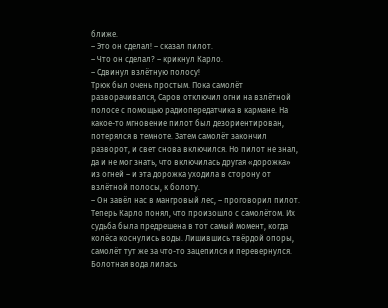ближе.
– Это он сделал! – сказал пилот.
– Что он сделал? – крикнул Карло.
– Сдвинул взлётную полосу!
Трюк был очень простым. Пока самолёт разворачивался, Саров отключил огни на взлётной полосе с помощью радиопередатчика в кармане. На какое-то мгновение пилот был дезориентирован, потерялся в темноте. Затем самолёт закончил разворот, и свет снова включился. Но пилот не знал, да и не мог знать, что включилась другая «дорожка» из огней – и эта дорожка уходила в сторону от взлётной полосы, к болоту.
– Он завёл нас в мангровый лес, – проговорил пилот.
Теперь Карло понял, что произошло с самолётом. Их судьба была предрешена в тот самый момент, когда колёса коснулись воды. Лишившись твёрдой опоры, самолёт тут же за что-то зацепился и перевернулся. Болотная вода лилась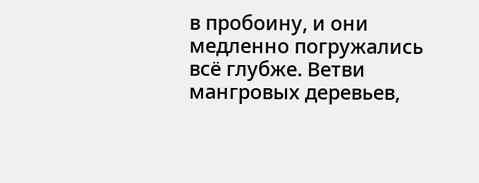в пробоину, и они медленно погружались всё глубже. Ветви мангровых деревьев,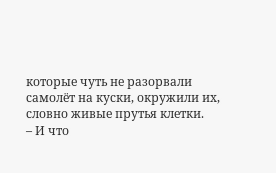которые чуть не разорвали самолёт на куски, окружили их, словно живые прутья клетки.
– И что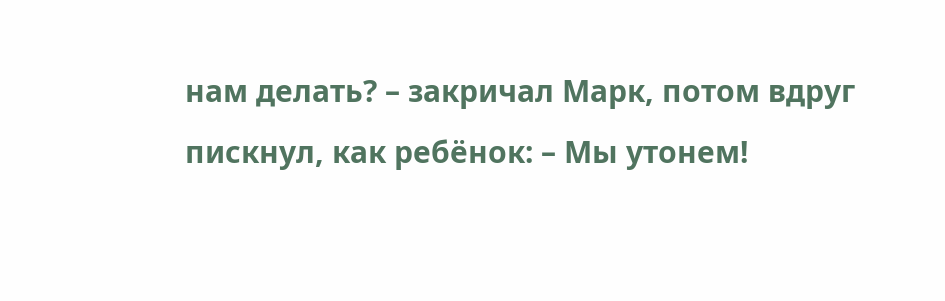нам делать? – закричал Марк, потом вдруг пискнул, как ребёнок: – Мы утонем!